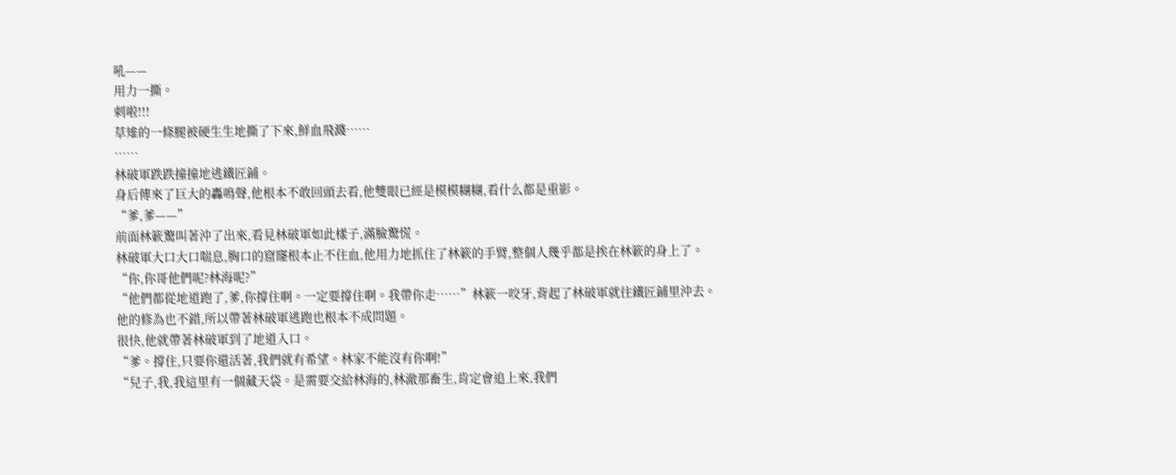吼——
用力一撕。
刺啦!!!
草雉的一條腿被硬生生地撕了下來,鮮血飛濺……
……
林破軍跌跌撞撞地逃鐵匠鋪。
身后傳來了巨大的轟鳴聲,他根本不敢回頭去看,他雙眼已經是模模糊糊,看什么都是重影。
“爹,爹——”
前面林簌驚叫著沖了出來,看見林破軍如此樣子,滿臉驚慌。
林破軍大口大口喘息,胸口的窟窿根本止不住血,他用力地抓住了林簌的手臂,整個人幾乎都是挨在林簌的身上了。
“你,你哥他們呢?林海呢?”
“他們都從地道跑了,爹,你撐住啊。一定要撐住啊。我帶你走……”林簌一咬牙,背起了林破軍就往鐵匠鋪里沖去。
他的修為也不錯,所以帶著林破軍逃跑也根本不成問題。
很快,他就帶著林破軍到了地道入口。
“爹。撐住,只要你還活著,我們就有希望。林家不能沒有你啊!”
“兒子,我,我這里有一個藏天袋。是需要交給林海的,林澈那畜生,肯定會追上來,我們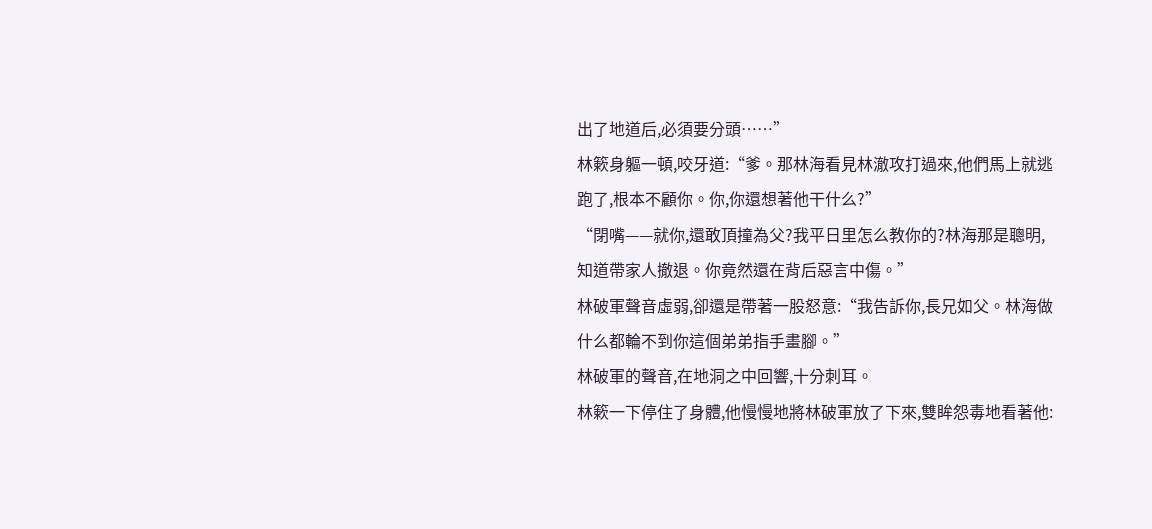出了地道后,必須要分頭……”
林簌身軀一頓,咬牙道:“爹。那林海看見林澈攻打過來,他們馬上就逃跑了,根本不顧你。你,你還想著他干什么?”
“閉嘴——就你,還敢頂撞為父?我平日里怎么教你的?林海那是聰明,知道帶家人撤退。你竟然還在背后惡言中傷。”
林破軍聲音虛弱,卻還是帶著一股怒意:“我告訴你,長兄如父。林海做什么都輪不到你這個弟弟指手畫腳。”
林破軍的聲音,在地洞之中回響,十分刺耳。
林簌一下停住了身體,他慢慢地將林破軍放了下來,雙眸怨毒地看著他: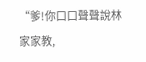“爹!你口口聲聲說林家家教,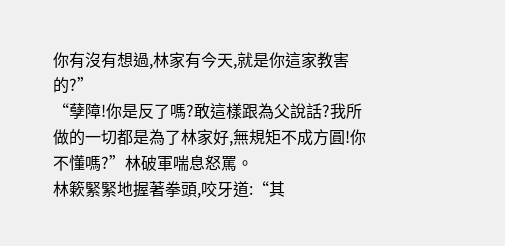你有沒有想過,林家有今天,就是你這家教害的?”
“孽障!你是反了嗎?敢這樣跟為父說話?我所做的一切都是為了林家好,無規矩不成方圓!你不懂嗎?”林破軍喘息怒罵。
林簌緊緊地握著拳頭,咬牙道:“其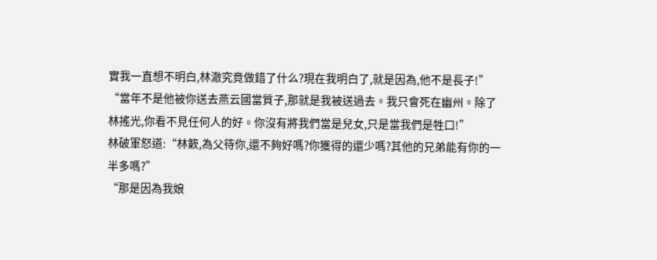實我一直想不明白,林澈究竟做錯了什么?現在我明白了,就是因為,他不是長子!”
“當年不是他被你送去燕云國當質子,那就是我被送過去。我只會死在幽州。除了林搖光,你看不見任何人的好。你沒有將我們當是兒女,只是當我們是牲口!”
林破軍怒道:“林簌,為父待你,還不夠好嗎?你獲得的還少嗎?其他的兄弟能有你的一半多嗎?”
“那是因為我娘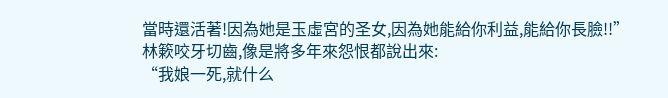當時還活著!因為她是玉虛宮的圣女,因為她能給你利益,能給你長臉!!”
林簌咬牙切齒,像是將多年來怨恨都說出來:
“我娘一死,就什么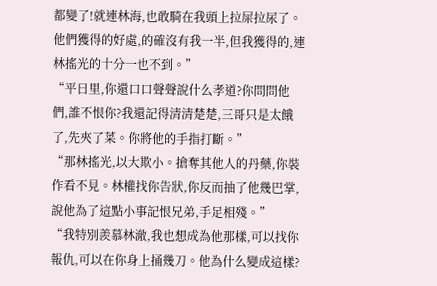都變了!就連林海,也敢騎在我頭上拉屎拉尿了。他們獲得的好處,的確沒有我一半,但我獲得的,連林搖光的十分一也不到。”
“平日里,你還口口聲聲說什么孝道?你問問他們,誰不恨你?我還記得清清楚楚,三哥只是太餓了,先夾了菜。你將他的手指打斷。”
“那林搖光,以大欺小。搶奪其他人的丹藥,你裝作看不見。林權找你告狀,你反而抽了他幾巴掌,說他為了這點小事記恨兄弟,手足相殘。”
“我特別羨慕林澈,我也想成為他那樣,可以找你報仇,可以在你身上捅幾刀。他為什么變成這樣?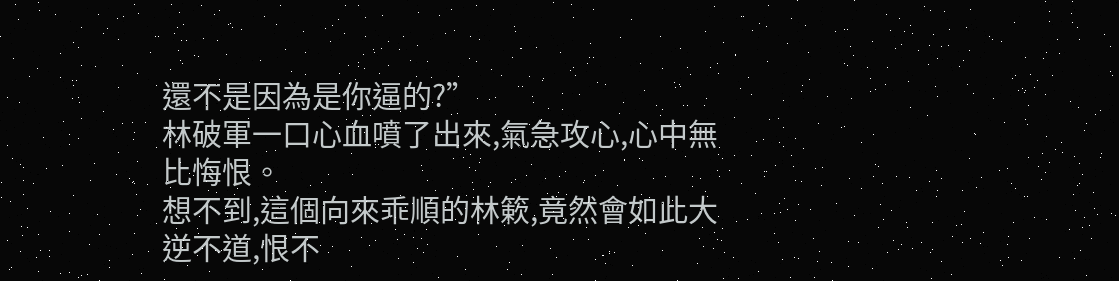還不是因為是你逼的?”
林破軍一口心血噴了出來,氣急攻心,心中無比悔恨。
想不到,這個向來乖順的林簌,竟然會如此大逆不道,恨不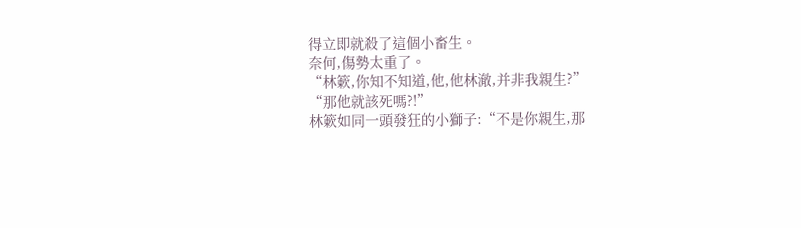得立即就殺了這個小畜生。
奈何,傷勢太重了。
“林簌,你知不知道,他,他林澈,并非我親生?”
“那他就該死嗎?!”
林簌如同一頭發狂的小獅子:“不是你親生,那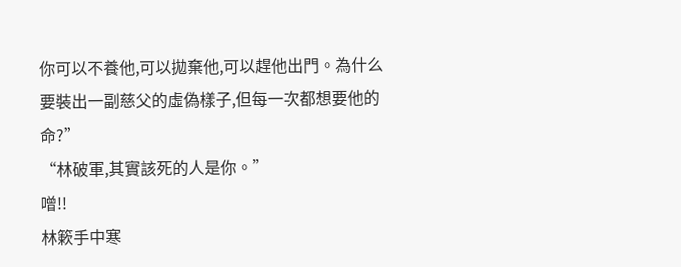你可以不養他,可以拋棄他,可以趕他出門。為什么要裝出一副慈父的虛偽樣子,但每一次都想要他的命?”
“林破軍,其實該死的人是你。”
噌!!
林簌手中寒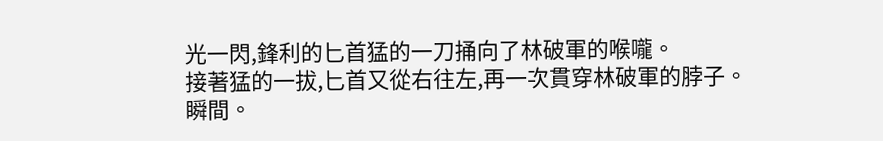光一閃,鋒利的匕首猛的一刀捅向了林破軍的喉嚨。
接著猛的一拔,匕首又從右往左,再一次貫穿林破軍的脖子。
瞬間。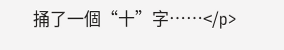捅了一個“十”字……</p>